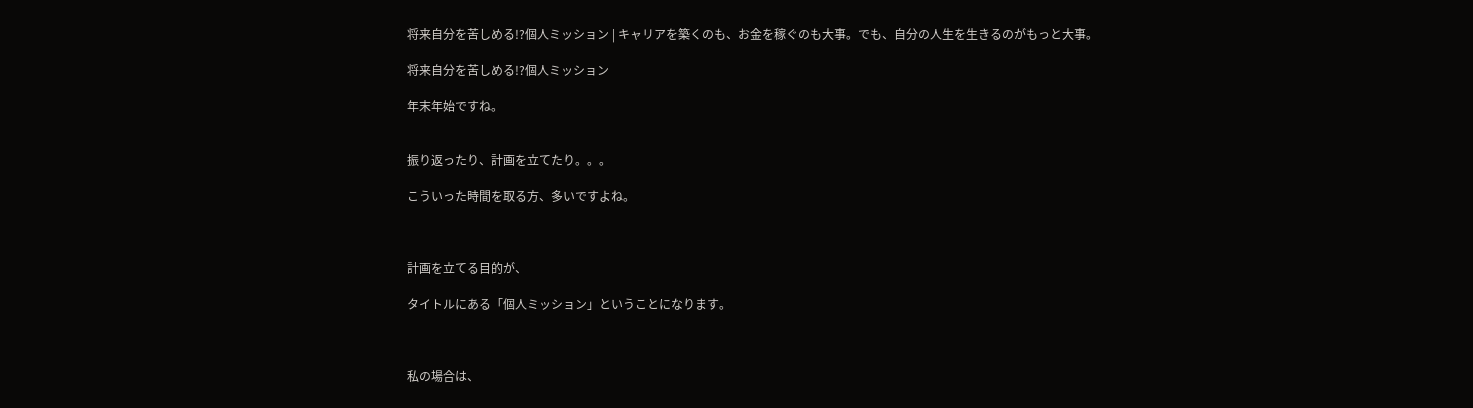将来自分を苦しめる!?個人ミッション | キャリアを築くのも、お金を稼ぐのも大事。でも、自分の人生を生きるのがもっと大事。

将来自分を苦しめる!?個人ミッション

年末年始ですね。


振り返ったり、計画を立てたり。。。

こういった時間を取る方、多いですよね。



計画を立てる目的が、

タイトルにある「個人ミッション」ということになります。



私の場合は、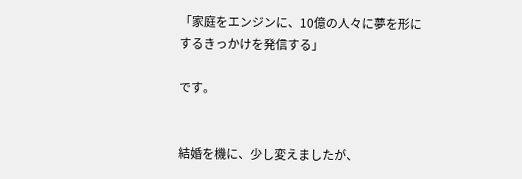「家庭をエンジンに、10億の人々に夢を形にするきっかけを発信する」

です。


結婚を機に、少し変えましたが、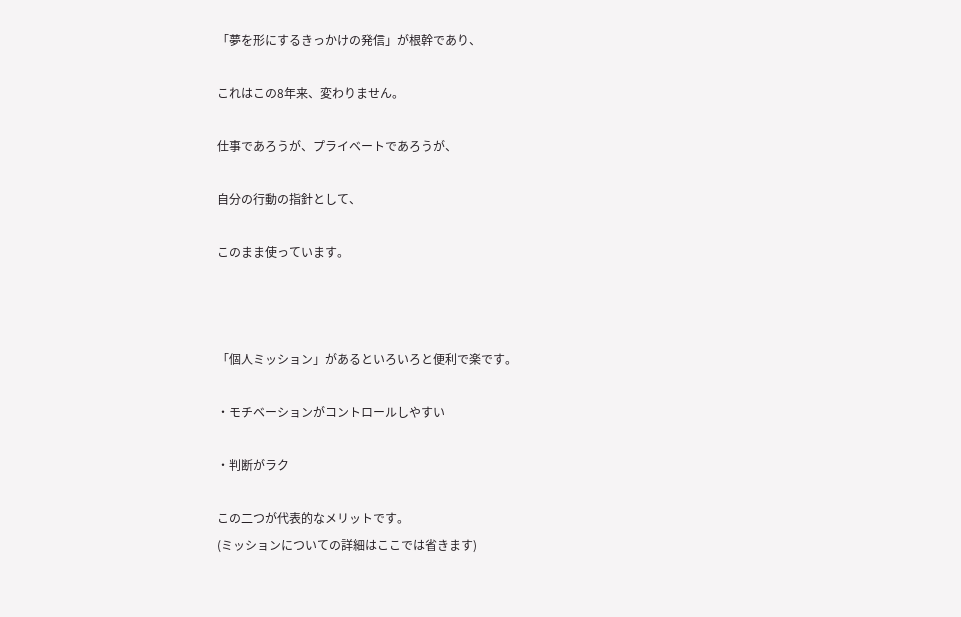「夢を形にするきっかけの発信」が根幹であり、

これはこの8年来、変わりません。

仕事であろうが、プライベートであろうが、

自分の行動の指針として、

このまま使っています。



「個人ミッション」があるといろいろと便利で楽です。

・モチベーションがコントロールしやすい

・判断がラク

この二つが代表的なメリットです。
(ミッションについての詳細はここでは省きます)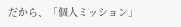だから、「個人ミッション」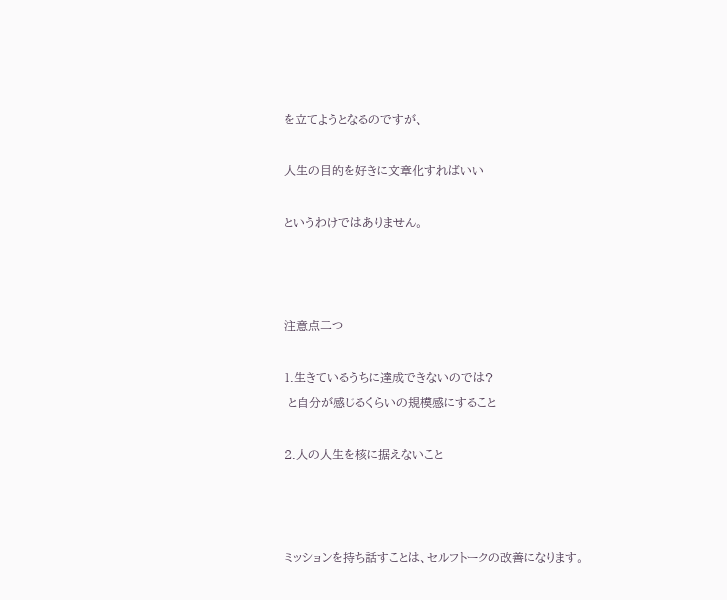を立てようとなるのですが、

人生の目的を好きに文章化すればいい

というわけではありません。



注意点二つ

1.生きているうちに達成できないのでは?
 と自分が感じるくらいの規模感にすること

2.人の人生を核に据えないこと



ミッションを持ち話すことは、セルフトークの改善になります。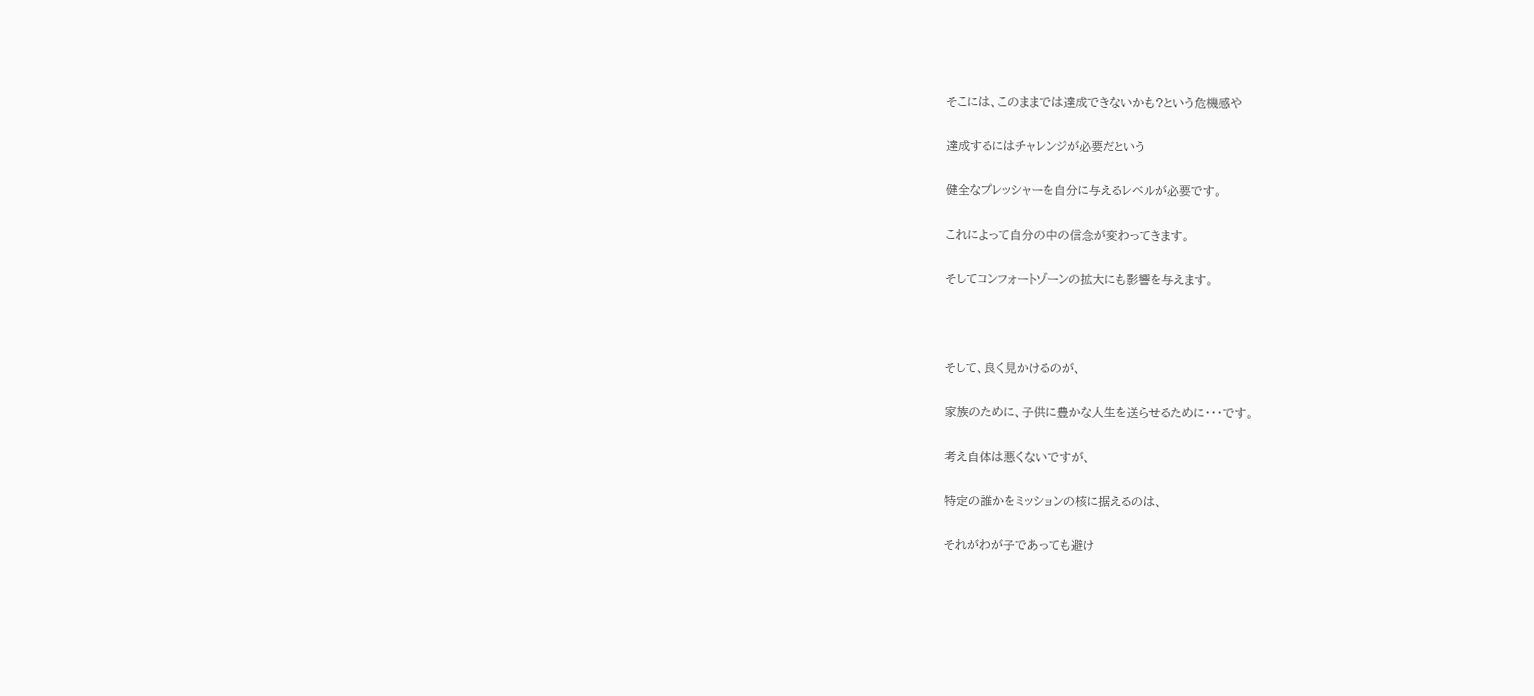そこには、このままでは達成できないかも?という危機感や

達成するにはチャレンジが必要だという

健全なプレッシャーを自分に与えるレベルが必要です。

これによって自分の中の信念が変わってきます。

そしてコンフォートゾーンの拡大にも影響を与えます。



そして、良く見かけるのが、

家族のために、子供に豊かな人生を送らせるために・・・です。

考え自体は悪くないですが、

特定の誰かをミッションの核に据えるのは、

それがわが子であっても避け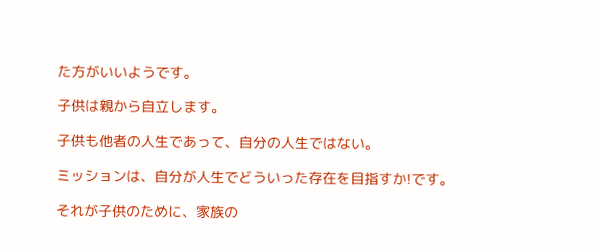た方がいいようです。

子供は親から自立します。

子供も他者の人生であって、自分の人生ではない。

ミッションは、自分が人生でどういった存在を目指すか!です。

それが子供のために、家族の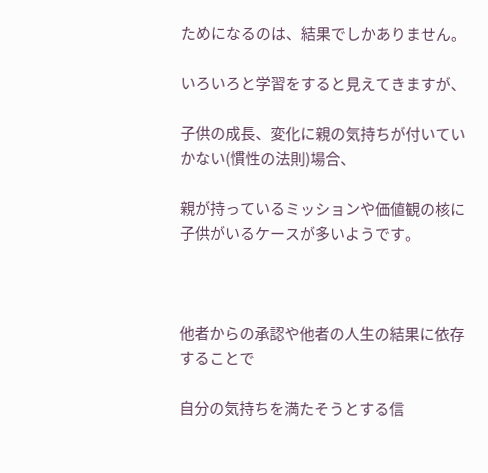ためになるのは、結果でしかありません。

いろいろと学習をすると見えてきますが、

子供の成長、変化に親の気持ちが付いていかない(慣性の法則)場合、

親が持っているミッションや価値観の核に子供がいるケースが多いようです。



他者からの承認や他者の人生の結果に依存することで

自分の気持ちを満たそうとする信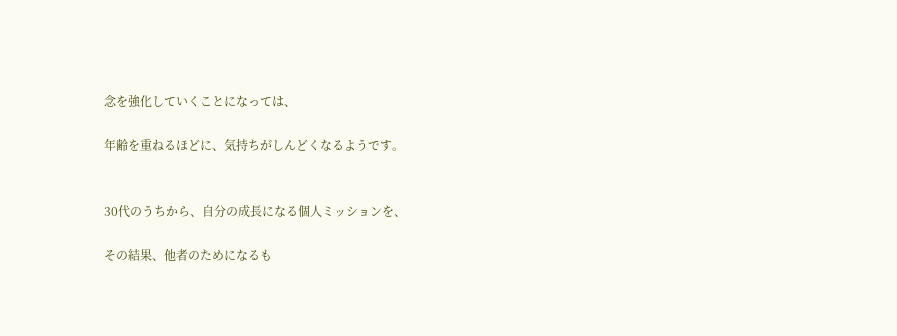念を強化していくことになっては、

年齢を重ねるほどに、気持ちがしんどくなるようです。


30代のうちから、自分の成長になる個人ミッションを、

その結果、他者のためになるも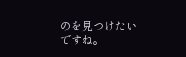のを見つけたいですね。